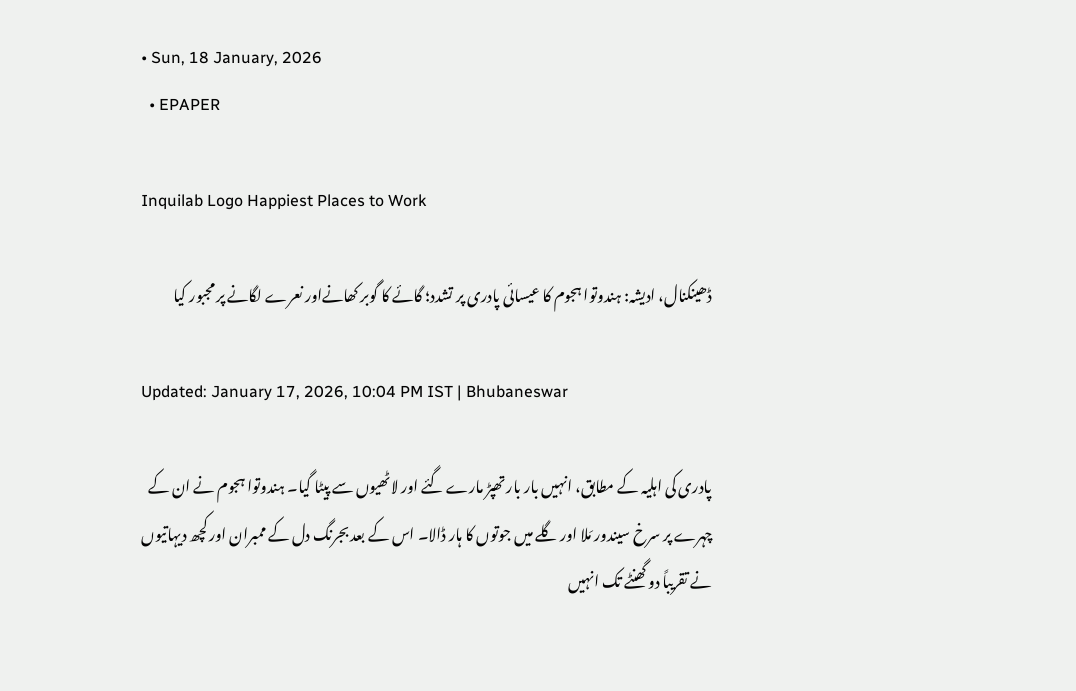• Sun, 18 January, 2026
  • EPAPER

Inquilab Logo Happiest Places to Work

ڈھینکنال، ادیشہ: ہندوتوا ہجوم کا عیسائی پادری پر تشدد؛ گائے کا گوبر کھانےاور نعرے لگانے پر مجبور کیا

Updated: January 17, 2026, 10:04 PM IST | Bhubaneswar

پادری کی اہلیہ کے مطابق، انہیں بار بار تھپڑ مارے گئے اور لاٹھیوں سے پیٹا گیا۔ ہندوتوا ہجوم نے ان کے چہرے پر سرخ سیندور مَلا اور گلے میں جوتوں کا ہار ڈالا۔ اس کے بعد بجرنگ دل کے ممبران اور کچھ دیہاتیوں نے تقریباً دو گھنٹے تک انہیں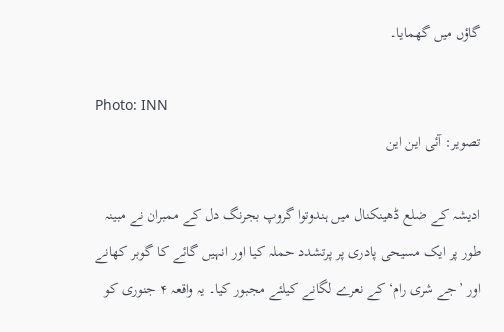گاؤں میں گھمایا۔

Photo: INN
تصویر: آئی این این

ادیشہ کے ضلع ڈھینکنال میں ہندوتوا گروپ بجرنگ دل کے ممبران نے مبینہ طور پر ایک مسیحی پادری پر پرتشدد حملہ کیا اور انہیں گائے کا گوبر کھانے اور ’جے شری رام‘ کے نعرے لگانے کیلئے مجبور کیا۔ یہ واقعہ ۴ جنوری کو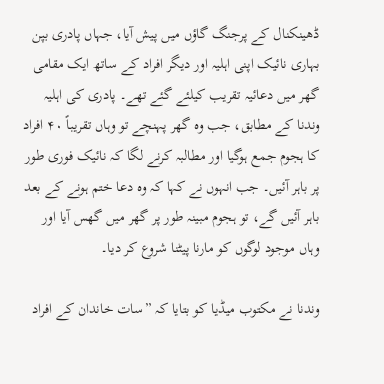ڈھینکنال کے پرجنگ گاؤں میں پیش آیا، جہاں پادری بپن بہاری نائیک اپنی اہلیہ اور دیگر افراد کے ساتھ ایک مقامی گھر میں دعائیہ تقریب کیلئے گئے تھے۔ پادری کی اہلیہ وندنا کے مطابق، جب وہ گھر پہنچے تو وہاں تقریباً ۴۰ افراد کا ہجوم جمع ہوگیا اور مطالبہ کرنے لگا کہ نائیک فوری طور پر باہر آئیں۔ جب انہوں نے کہا کہ وہ دعا ختم ہونے کے بعد باہر آئیں گے، تو ہجوم مبینہ طور پر گھر میں گھس آیا اور وہاں موجود لوگوں کو مارنا پیٹنا شروع کر دیا۔

وندنا نے مکتوب میڈیا کو بتایا کہ ”سات خاندان کے افراد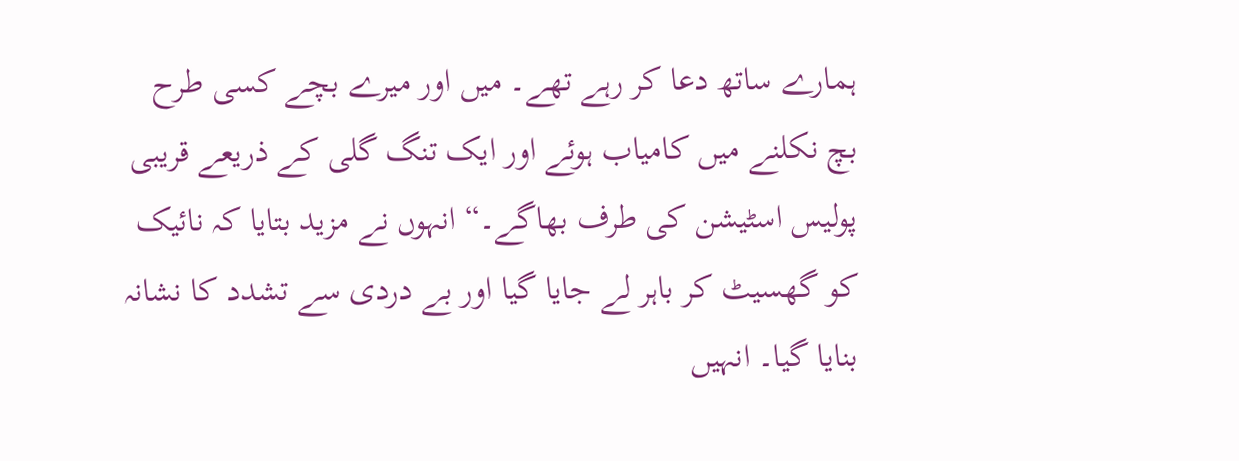ہمارے ساتھ دعا کر رہے تھے۔ میں اور میرے بچے کسی طرح بچ نکلنے میں کامیاب ہوئے اور ایک تنگ گلی کے ذریعے قریبی پولیس اسٹیشن کی طرف بھاگے۔“ انہوں نے مزید بتایا کہ نائیک کو گھسیٹ کر باہر لے جایا گیا اور بے دردی سے تشدد کا نشانہ بنایا گیا۔ انہیں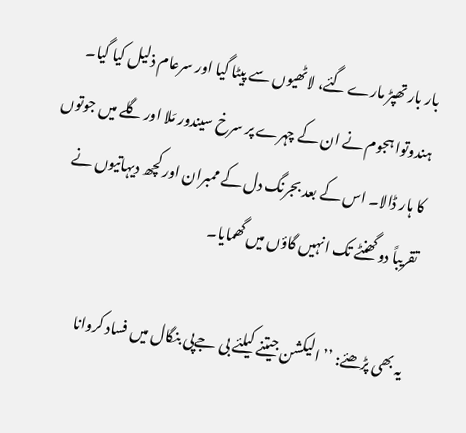بار بار تھپڑ مارے گئے، لاٹھیوں سے پیٹا گیا اور سرعام ذلیل کیا گیا۔ ہندوتوا ہجوم نے ان کے چہرے پر سرخ سیندور مَلا اور گلے میں جوتوں کا ہار ڈالا۔ اس کے بعد بجرنگ دل کے ممبران اور کچھ دیہاتیوں نے تقریباً دو گھنٹے تک انہیں گاؤں میں گھمایا۔

یہ بھی پڑھئے: ’’ الیکشن جیتنے کیلئے بی جےپی بنگال میں فساد کروانا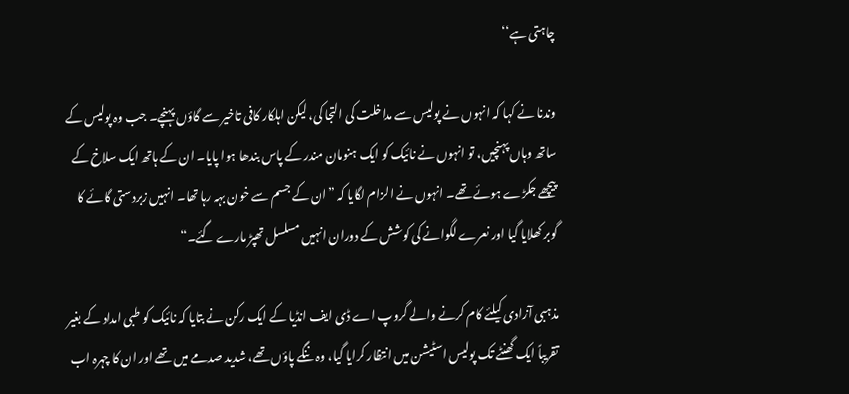چاہتی ہے‘‘

وندنا نے کہا کہ انہوں نے پولیس سے مداخلت کی التجا کی، لیکن اہلکار کافی تاخیر سے گاؤں پہنچے۔ جب وہ پولیس کے ساتھ وہاں پہنچیں، تو انہوں نے نائیک کو ایک ہنومان مندر کے پاس بندھا ہوا پایا۔ ان کے ہاتھ ایک سلاخ کے پیچھے جکڑے ہوئے تھے۔ انہوں نے الزام لگایا کہ ”ان کے جسم سے خون بہہ رہا تھا۔ انہیں زبردستی گائے کا گوبر کھلایا گیا اور نعرے لگوانے کی کوشش کے دوران انہیں مسلسل تھپڑ مارے گئے۔“

مذہبی آزادی کیلئے کام کرنے والے گروپ اے ڈی ایف انڈیا کے ایک رکن نے بتایا کہ نائیک کو طبی امداد کے بغیر تقریباً ایک گھنٹے تک پولیس اسٹیشن میں انتظار کرایا گیا، وہ ننگے پاؤں تھے، شدید صدمے میں تھے اور ان کا چہرہ اب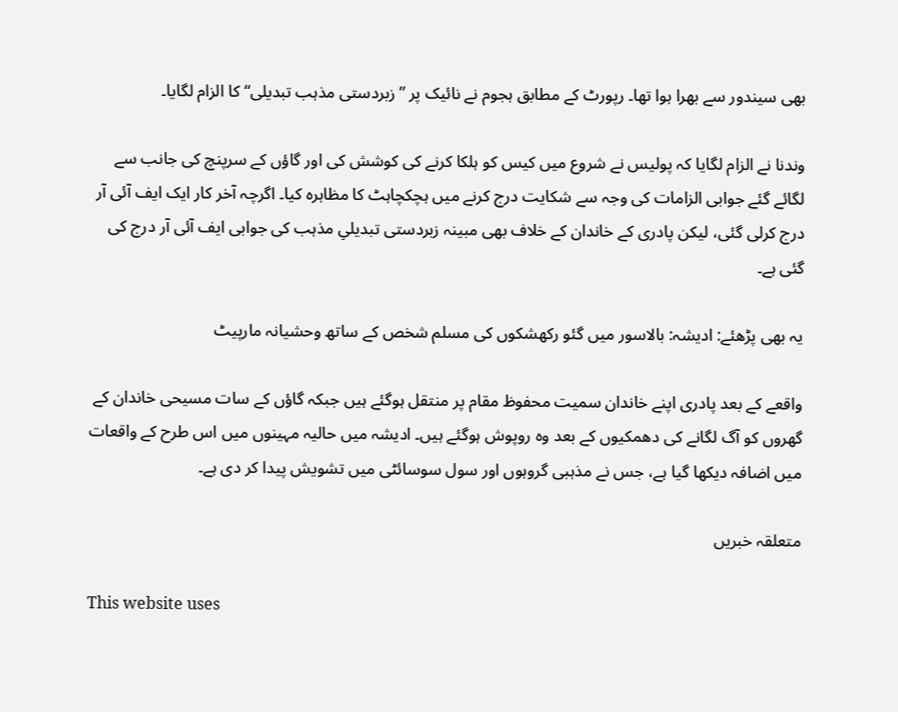بھی سیندور سے بھرا ہوا تھا۔ رپورٹ کے مطابق ہجوم نے نائیک پر ”زبردستی مذہب تبدیلی“ کا الزام لگایا۔

وندنا نے الزام لگایا کہ پولیس نے شروع میں کیس کو ہلکا کرنے کی کوشش کی اور گاؤں کے سرپنچ کی جانب سے لگائے گئے جوابی الزامات کی وجہ سے شکایت درج کرنے میں ہچکچاہٹ کا مظاہرہ کیا۔ اگرچہ آخر کار ایک ایف آئی آر درج کرلی گئی، لیکن پادری کے خاندان کے خلاف بھی مبینہ زبردستی تبدیلیِ مذہب کی جوابی ایف آئی آر درج کی گئی ہے۔

یہ بھی پڑھئے: ادیشہ: بالاسور میں گئو رکھشکوں کی مسلم شخص کے ساتھ وحشیانہ مارپیٹ

واقعے کے بعد پادری اپنے خاندان سمیت محفوظ مقام پر منتقل ہوگئے ہیں جبکہ گاؤں کے سات مسیحی خاندان کے گھروں کو آگ لگانے کی دھمکیوں کے بعد وہ روپوش ہوگئے ہیں۔ ادیشہ میں حالیہ مہینوں میں اس طرح کے واقعات میں اضافہ دیکھا گیا ہے، جس نے مذہبی گروہوں اور سول سوسائٹی میں تشویش پیدا کر دی ہے۔

متعلقہ خبریں

This website uses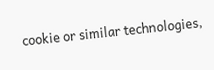cookie or similar technologies,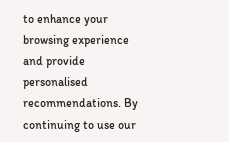to enhance your browsing experience and provide personalised recommendations. By continuing to use our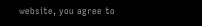website, you agree to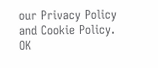our Privacy Policy and Cookie Policy. OK